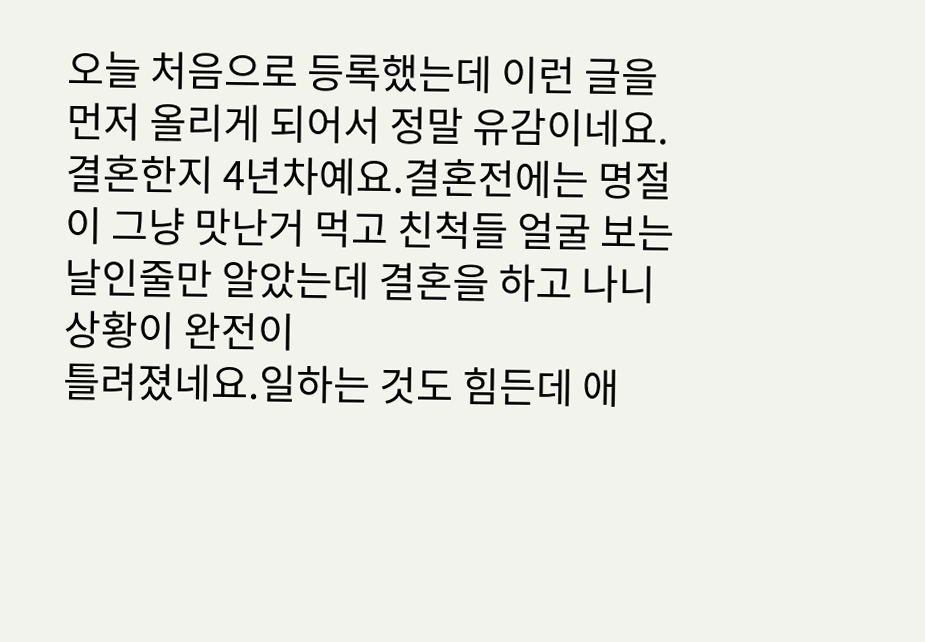오늘 처음으로 등록했는데 이런 글을 먼저 올리게 되어서 정말 유감이네요.결혼한지 4년차예요.결혼전에는 명절이 그냥 맛난거 먹고 친척들 얼굴 보는 날인줄만 알았는데 결혼을 하고 나니 상황이 완전이
틀려졌네요.일하는 것도 힘든데 애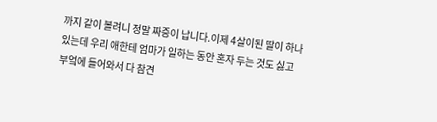까지 같이 볼려니 정말 짜증이 납니다.이제 4살이된 딸이 하나있는데 우리 애한테 엄마가 일하는 동안 혼자 두는 것도 싫고 부엌에 들어와서 다 참견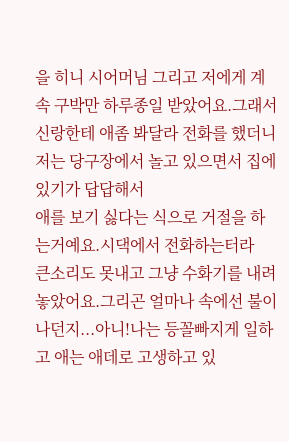을 히니 시어머님 그리고 저에게 계속 구박만 하루종일 받았어요.그래서 신랑한테 애좀 봐달라 전화를 했더니 저는 당구장에서 놀고 있으면서 집에 있기가 답답해서
애를 보기 싫다는 식으로 거절을 하는거예요.시댁에서 전화하는터라
큰소리도 못내고 그냥 수화기를 내려 놓았어요.그리곤 얼마나 속에선 불이 나던지...아니!나는 등꼴빠지게 일하고 애는 애데로 고생하고 있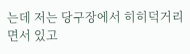는데 저는 당구장에서 히히덕거리면서 있고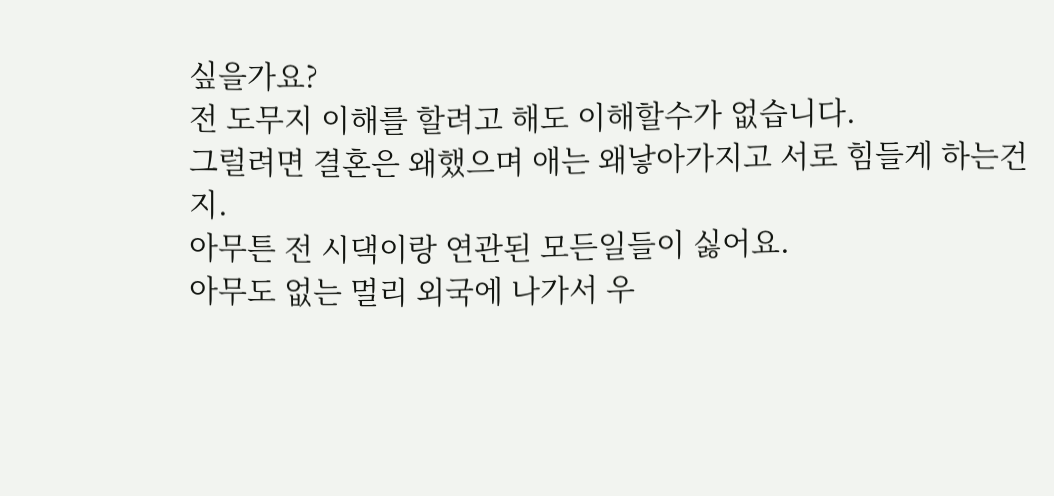싶을가요?
전 도무지 이해를 할려고 해도 이해할수가 없습니다.
그럴려면 결혼은 왜했으며 애는 왜낳아가지고 서로 힘들게 하는건지.
아무튼 전 시댁이랑 연관된 모든일들이 싫어요.
아무도 없는 멀리 외국에 나가서 우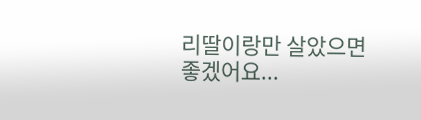리딸이랑만 살았으면 좋겠어요...